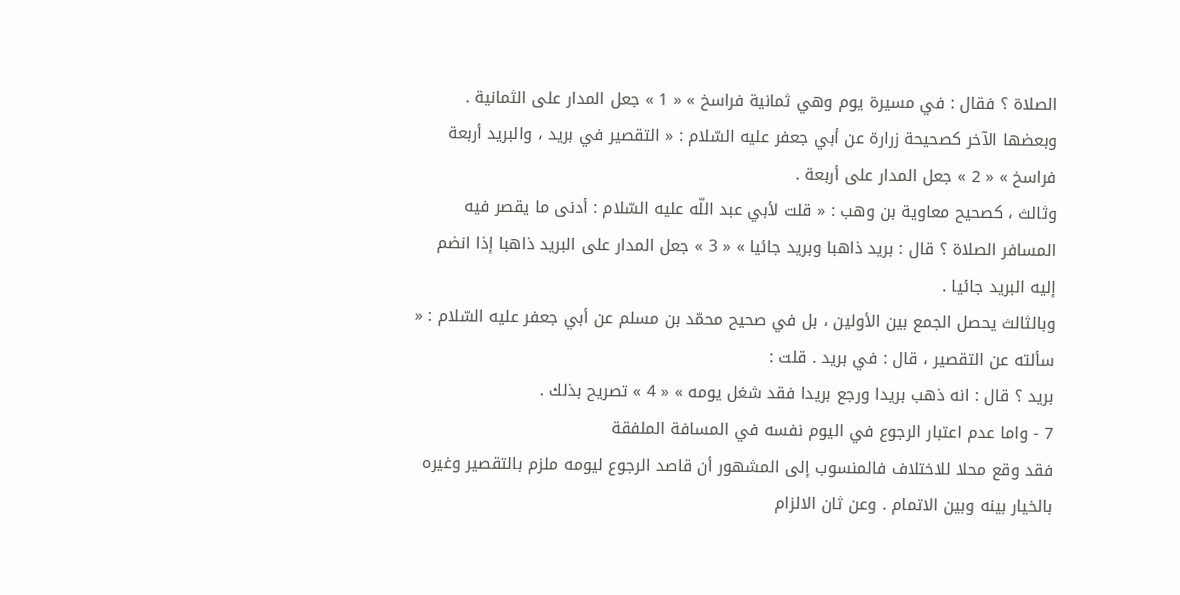الصلاة ؟ فقال : في مسيرة يوم وهي ثمانية فراسخ » « 1 » جعل المدار على الثمانية .
وبعضها الآخر كصحيحة زرارة عن أبي جعفر عليه السّلام : « التقصير في بريد ، والبريد أربعة فراسخ » « 2 » جعل المدار على أربعة .
وثالث ، كصحيح معاوية بن وهب : « قلت لأبي عبد اللّه عليه السّلام : أدنى ما يقصر فيه المسافر الصلاة ؟ قال : بريد ذاهبا وبريد جائيا » « 3 » جعل المدار على البريد ذاهبا إذا انضم إليه البريد جائيا .
وبالثالث يحصل الجمع بين الأولين ، بل في صحيح محمّد بن مسلم عن أبي جعفر عليه السّلام : « سألته عن التقصير ، قال : في بريد . قلت :
بريد ؟ قال : انه ذهب بريدا ورجع بريدا فقد شغل يومه » « 4 » تصريح بذلك .
7 - واما عدم اعتبار الرجوع في اليوم نفسه في المسافة الملفقة
فقد وقع محلا للاختلاف فالمنسوب إلى المشهور أن قاصد الرجوع ليومه ملزم بالتقصير وغيره بالخيار بينه وبين الاتمام . وعن ثان الالزام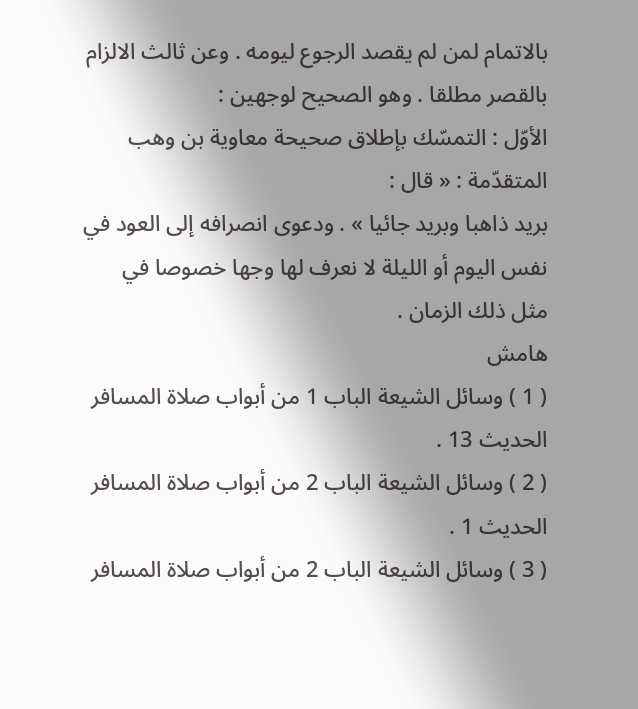بالاتمام لمن لم يقصد الرجوع ليومه . وعن ثالث الالزام بالقصر مطلقا . وهو الصحيح لوجهين :
الأوّل : التمسّك بإطلاق صحيحة معاوية بن وهب المتقدّمة : « قال :
بريد ذاهبا وبريد جائيا » . ودعوى انصرافه إلى العود في نفس اليوم أو الليلة لا نعرف لها وجها خصوصا في مثل ذلك الزمان .
هامش
( 1 ) وسائل الشيعة الباب 1 من أبواب صلاة المسافر الحديث 13 .
( 2 ) وسائل الشيعة الباب 2 من أبواب صلاة المسافر الحديث 1 .
( 3 ) وسائل الشيعة الباب 2 من أبواب صلاة المسافر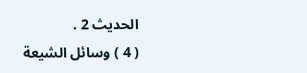الحديث 2 .
( 4 ) وسائل الشيعة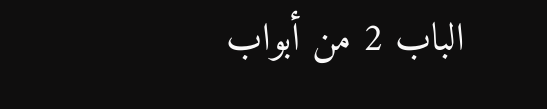الباب 2 من أبواب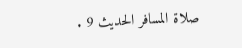صلاة المسافر الحديث 9 .